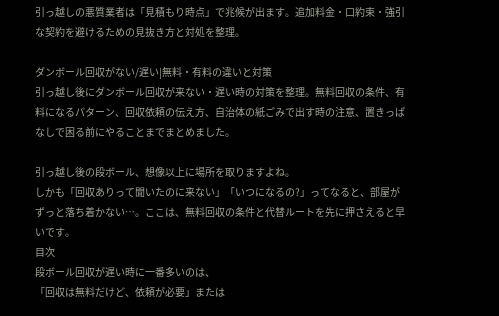引っ越しの悪質業者は「見積もり時点」で兆候が出ます。追加料金・口約束・強引な契約を避けるための見抜き方と対処を整理。

ダンボール回収がない/遅い|無料・有料の違いと対策
引っ越し後にダンボール回収が来ない・遅い時の対策を整理。無料回収の条件、有料になるパターン、回収依頼の伝え方、自治体の紙ごみで出す時の注意、置きっぱなしで困る前にやることまでまとめました。

引っ越し後の段ボール、想像以上に場所を取りますよね。
しかも「回収ありって聞いたのに来ない」「いつになるの?」ってなると、部屋がずっと落ち着かない…。ここは、無料回収の条件と代替ルートを先に押さえると早いです。
目次
段ボール回収が遅い時に一番多いのは、
「回収は無料だけど、依頼が必要」または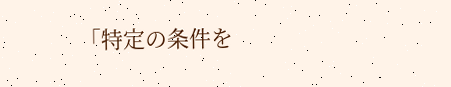「特定の条件を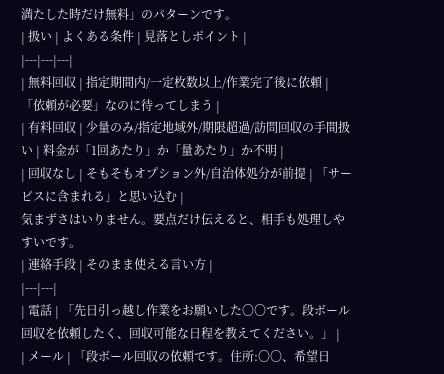満たした時だけ無料」のパターンです。
| 扱い | よくある条件 | 見落としポイント |
|---|---|---|
| 無料回収 | 指定期間内/一定枚数以上/作業完了後に依頼 | 「依頼が必要」なのに待ってしまう |
| 有料回収 | 少量のみ/指定地域外/期限超過/訪問回収の手間扱い | 料金が「1回あたり」か「量あたり」か不明 |
| 回収なし | そもそもオプション外/自治体処分が前提 | 「サービスに含まれる」と思い込む |
気まずさはいりません。要点だけ伝えると、相手も処理しやすいです。
| 連絡手段 | そのまま使える言い方 |
|---|---|
| 電話 | 「先日引っ越し作業をお願いした〇〇です。段ボール回収を依頼したく、回収可能な日程を教えてください。」 |
| メール | 「段ボール回収の依頼です。住所:〇〇、希望日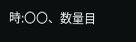時:〇〇、数量目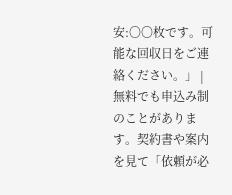安:〇〇枚です。可能な回収日をご連絡ください。」 |
無料でも申込み制のことがあります。契約書や案内を見て「依頼が必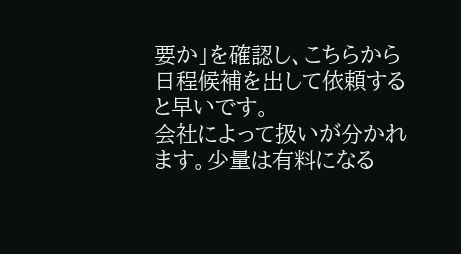要か」を確認し、こちらから日程候補を出して依頼すると早いです。
会社によって扱いが分かれます。少量は有料になる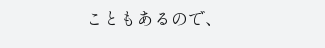こともあるので、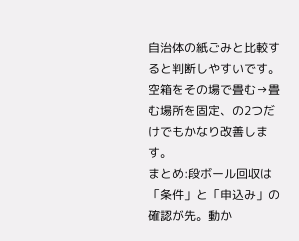自治体の紙ごみと比較すると判断しやすいです。
空箱をその場で畳む→畳む場所を固定、の2つだけでもかなり改善します。
まとめ:段ボール回収は「条件」と「申込み」の確認が先。動か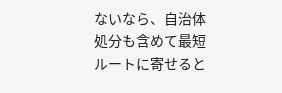ないなら、自治体処分も含めて最短ルートに寄せると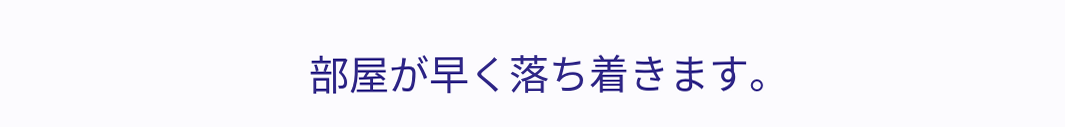部屋が早く落ち着きます。